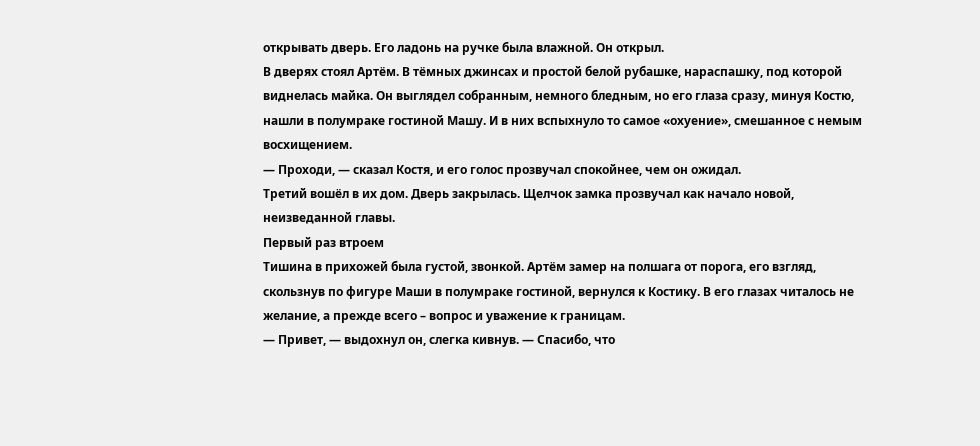открывать дверь. Его ладонь на ручке была влажной. Он открыл.
В дверях стоял Артём. В тёмных джинсах и простой белой рубашке, нараспашку, под которой виднелась майка. Он выглядел собранным, немного бледным, но его глаза сразу, минуя Костю, нашли в полумраке гостиной Машу. И в них вспыхнуло то самое «охуение», смешанное с немым восхищением.
— Проходи, — сказал Костя, и его голос прозвучал спокойнее, чем он ожидал.
Третий вошёл в их дом. Дверь закрылась. Щелчок замка прозвучал как начало новой, неизведанной главы.
Первый раз втроем
Тишина в прихожей была густой, звонкой. Артём замер на полшага от порога, его взгляд, скользнув по фигуре Маши в полумраке гостиной, вернулся к Костику. В его глазах читалось не желание, а прежде всего – вопрос и уважение к границам.
— Привет, — выдохнул он, слегка кивнув. — Спасибо, что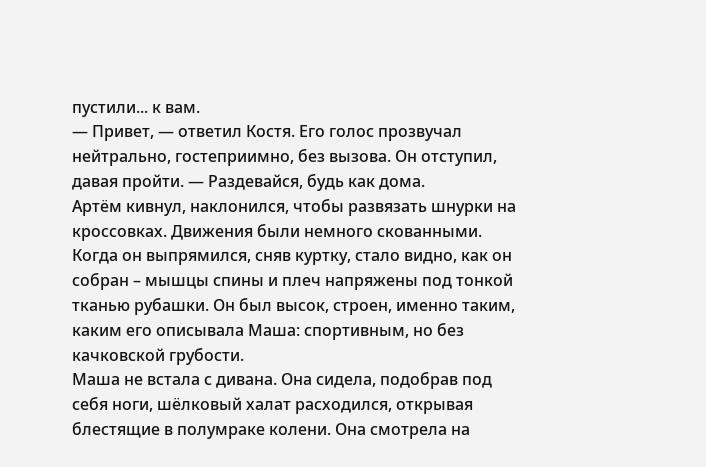пустили... к вам.
— Привет, — ответил Костя. Его голос прозвучал нейтрально, гостеприимно, без вызова. Он отступил, давая пройти. — Раздевайся, будь как дома.
Артём кивнул, наклонился, чтобы развязать шнурки на кроссовках. Движения были немного скованными. Когда он выпрямился, сняв куртку, стало видно, как он собран – мышцы спины и плеч напряжены под тонкой тканью рубашки. Он был высок, строен, именно таким, каким его описывала Маша: спортивным, но без качковской грубости.
Маша не встала с дивана. Она сидела, подобрав под себя ноги, шёлковый халат расходился, открывая блестящие в полумраке колени. Она смотрела на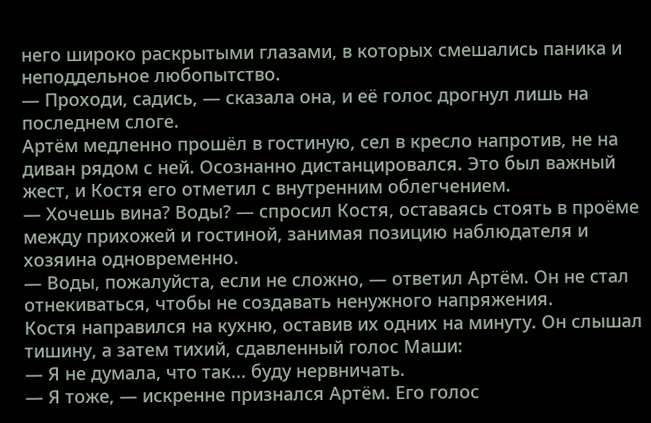него широко раскрытыми глазами, в которых смешались паника и неподдельное любопытство.
— Проходи, садись, — сказала она, и её голос дрогнул лишь на последнем слоге.
Артём медленно прошёл в гостиную, сел в кресло напротив, не на диван рядом с ней. Осознанно дистанцировался. Это был важный жест, и Костя его отметил с внутренним облегчением.
— Хочешь вина? Воды? — спросил Костя, оставаясь стоять в проёме между прихожей и гостиной, занимая позицию наблюдателя и хозяина одновременно.
— Воды, пожалуйста, если не сложно, — ответил Артём. Он не стал отнекиваться, чтобы не создавать ненужного напряжения.
Костя направился на кухню, оставив их одних на минуту. Он слышал тишину, а затем тихий, сдавленный голос Маши:
— Я не думала, что так... буду нервничать.
— Я тоже, — искренне признался Артём. Его голос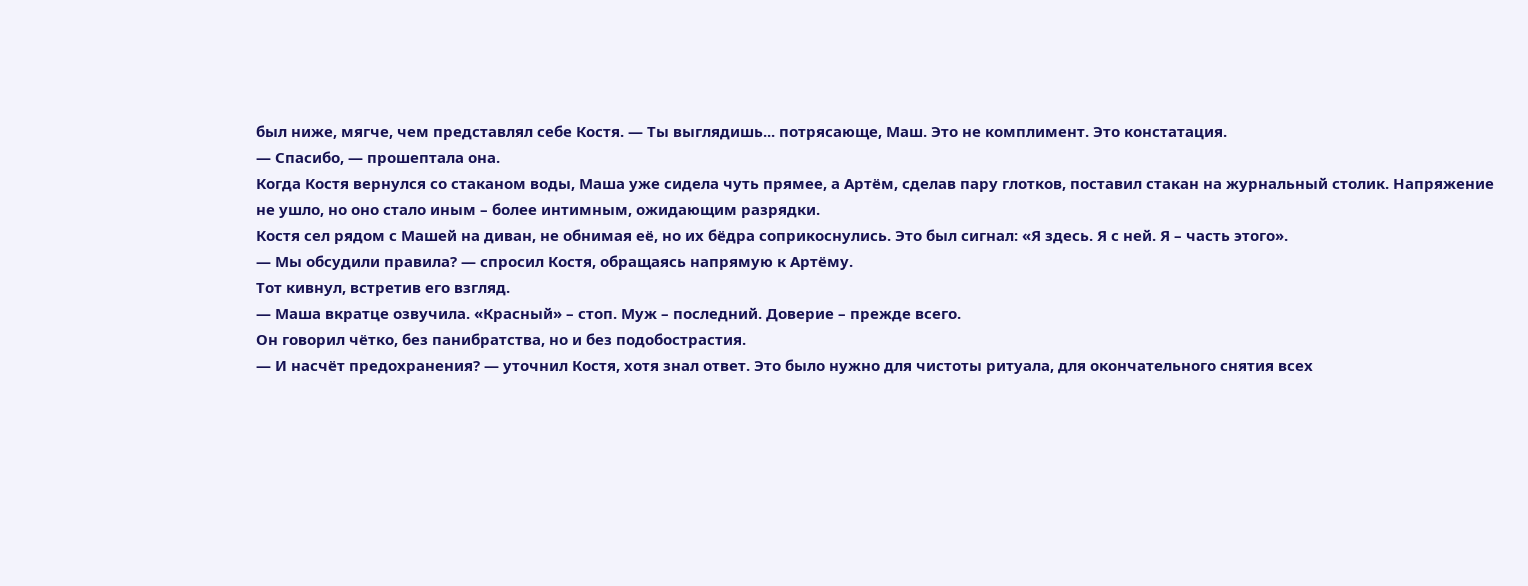был ниже, мягче, чем представлял себе Костя. — Ты выглядишь... потрясающе, Маш. Это не комплимент. Это констатация.
— Спасибо, — прошептала она.
Когда Костя вернулся со стаканом воды, Маша уже сидела чуть прямее, а Артём, сделав пару глотков, поставил стакан на журнальный столик. Напряжение не ушло, но оно стало иным – более интимным, ожидающим разрядки.
Костя сел рядом с Машей на диван, не обнимая её, но их бёдра соприкоснулись. Это был сигнал: «Я здесь. Я с ней. Я – часть этого».
— Мы обсудили правила? — спросил Костя, обращаясь напрямую к Артёму.
Тот кивнул, встретив его взгляд.
— Маша вкратце озвучила. «Красный» – стоп. Муж – последний. Доверие – прежде всего.
Он говорил чётко, без панибратства, но и без подобострастия.
— И насчёт предохранения? — уточнил Костя, хотя знал ответ. Это было нужно для чистоты ритуала, для окончательного снятия всех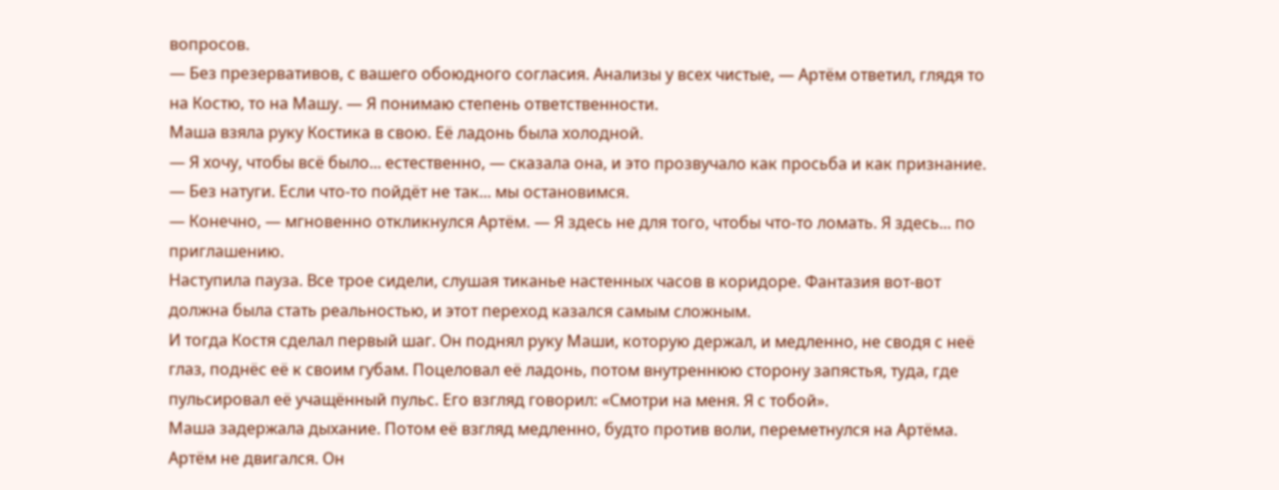вопросов.
— Без презервативов, с вашего обоюдного согласия. Анализы у всех чистые, — Артём ответил, глядя то на Костю, то на Машу. — Я понимаю степень ответственности.
Маша взяла руку Костика в свою. Её ладонь была холодной.
— Я хочу, чтобы всё было... естественно, — сказала она, и это прозвучало как просьба и как признание. — Без натуги. Если что-то пойдёт не так... мы остановимся.
— Конечно, — мгновенно откликнулся Артём. — Я здесь не для того, чтобы что-то ломать. Я здесь... по приглашению.
Наступила пауза. Все трое сидели, слушая тиканье настенных часов в коридоре. Фантазия вот-вот должна была стать реальностью, и этот переход казался самым сложным.
И тогда Костя сделал первый шаг. Он поднял руку Маши, которую держал, и медленно, не сводя с неё глаз, поднёс её к своим губам. Поцеловал её ладонь, потом внутреннюю сторону запястья, туда, где пульсировал её учащённый пульс. Его взгляд говорил: «Смотри на меня. Я с тобой».
Маша задержала дыхание. Потом её взгляд медленно, будто против воли, переметнулся на Артёма.
Артём не двигался. Он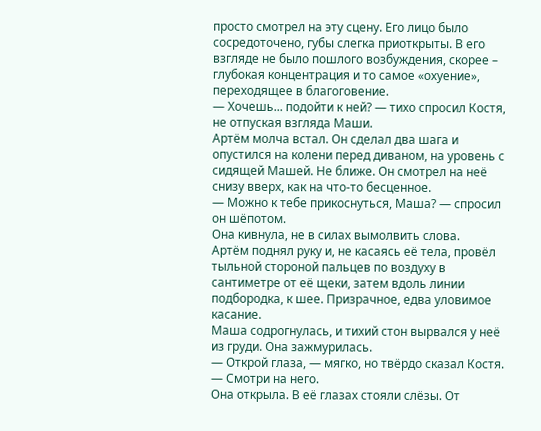просто смотрел на эту сцену. Его лицо было сосредоточено, губы слегка приоткрыты. В его взгляде не было пошлого возбуждения, скорее – глубокая концентрация и то самое «охуение», переходящее в благоговение.
— Хочешь... подойти к ней? — тихо спросил Костя, не отпуская взгляда Маши.
Артём молча встал. Он сделал два шага и опустился на колени перед диваном, на уровень с сидящей Машей. Не ближе. Он смотрел на неё снизу вверх, как на что-то бесценное.
— Можно к тебе прикоснуться, Маша? — спросил он шёпотом.
Она кивнула, не в силах вымолвить слова.
Артём поднял руку и, не касаясь её тела, провёл тыльной стороной пальцев по воздуху в сантиметре от её щеки, затем вдоль линии подбородка, к шее. Призрачное, едва уловимое касание.
Маша содрогнулась, и тихий стон вырвался у неё из груди. Она зажмурилась.
— Открой глаза, — мягко, но твёрдо сказал Костя. — Смотри на него.
Она открыла. В её глазах стояли слёзы. От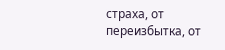страха, от переизбытка, от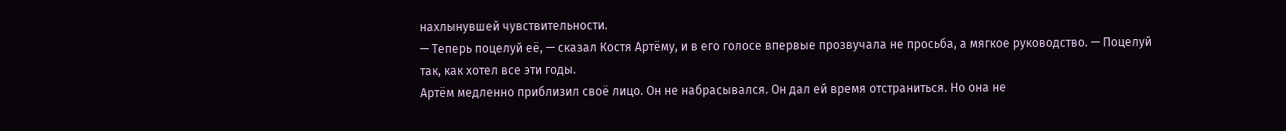нахлынувшей чувствительности.
— Теперь поцелуй её, — сказал Костя Артёму, и в его голосе впервые прозвучала не просьба, а мягкое руководство. — Поцелуй так, как хотел все эти годы.
Артём медленно приблизил своё лицо. Он не набрасывался. Он дал ей время отстраниться. Но она не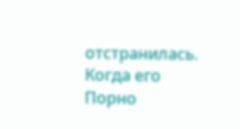отстранилась. Когда его
Порно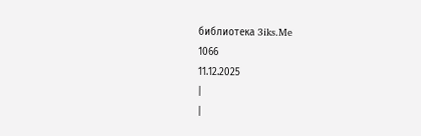библиотека 3iks.Me
1066
11.12.2025
|
|